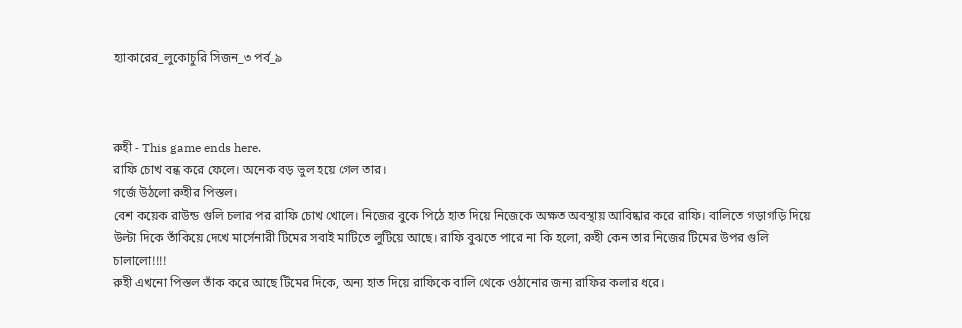হ্যাকারের_লুকোচুরি সিজন_৩ পর্ব_৯



রুহী - This game ends here.
রাফি চোখ বন্ধ করে ফেলে। অনেক বড় ভুল হয়ে গেল তার।
গর্জে উঠলো রুহীর পিস্তল।
বেশ কয়েক রাউন্ড গুলি চলার পর রাফি চোখ খোলে। নিজের বুকে পিঠে হাত দিয়ে নিজেকে অক্ষত অবস্থায় আবিষ্কার করে রাফি। বালিতে গড়াগড়ি দিয়ে উল্টা দিকে তাঁকিয়ে দেখে মার্সেনারী টিমের সবাই মাটিতে লুটিয়ে আছে। রাফি বুঝতে পারে না কি হলো, রুহী কেন তার নিজের টিমের উপর গুলি চালালো!!!!
রুহী এখনো পিস্তল তাঁক করে আছে টিমের দিকে, অন্য হাত দিয়ে রাফিকে বালি থেকে ওঠানোর জন্য রাফির কলার ধরে।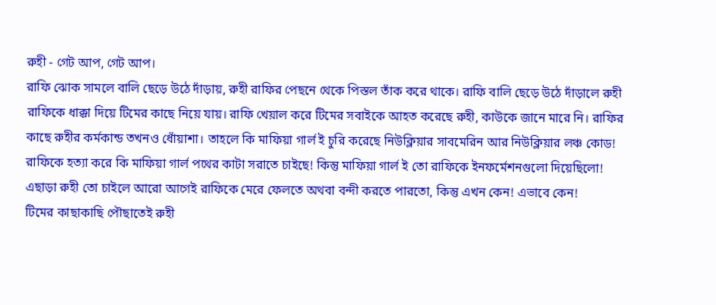রুহী - গেট আপ, গেট আপ।
রাফি ঝোক সামলে বালি ছেড়ে উঠে দাঁড়ায়, রুহী রাফির পেছনে থেকে পিস্তল তাঁক করে থাকে। রাফি বালি ছেড়ে উঠে দাঁড়ালে রুহী রাফিকে ধাক্কা দিয়ে টিমের কাছে নিয়ে যায়। রাফি খেয়াল করে টিমের সবাইকে আহত করেছে রুহী, কাউকে জানে মারে নি। রাফির কাছে রুহীর কর্মকান্ড তখনও ধোঁয়াশা। তাহলে কি মাফিয়া গার্ল ই চুরি করেছে নিউক্লিয়ার সাবমেরিন আর নিউক্লিয়ার লঞ্চ কোড! রাফিকে হত্যা করে কি মাফিয়া গার্ল পথের কাটা সরাতে চাইছে! কিন্তু মাফিয়া গার্ল ই তো রাফিকে ইনফর্মেশনগুলো দিয়েছিলো! এছাড়া রুহী তো চাইলে আরো আগেই রাফিকে মেরে ফেলতে অথবা বন্দী করতে পারতো, কিন্তু এখন কেন! এভাবে কেন!
টিমের কাছাকাছি পৌছাতেই রুহী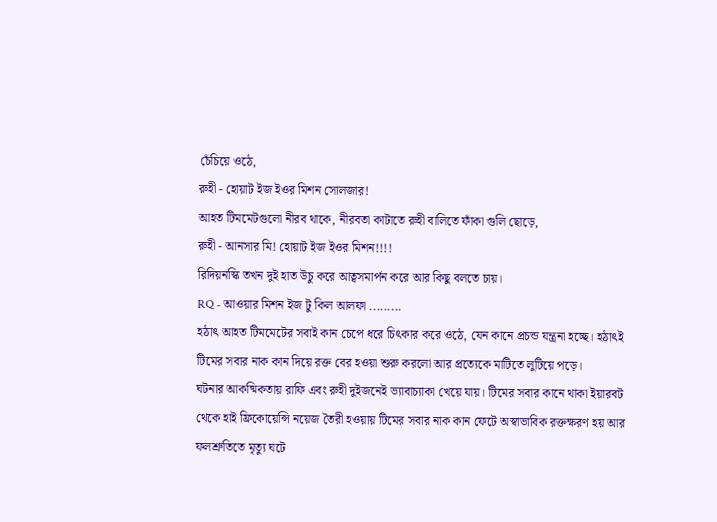চেঁচিয়ে ওঠে,
রুহী - হোয়াট ইজ ইওর মিশন সোলজার!
আহত টিমমেটগুলো নীরব থাকে, নীরবতা কাটাতে রুহী বালিতে ফাঁকা গুলি ছোড়ে,
রুহী - আনসার মি! হোয়াট ইজ ইওর মিশন!!!!
রিদিয়নস্কি তখন দুই হাত উচু করে আত্বসমার্পন করে আর কিছু বলতে চায়।
RQ - আওয়ার মিশন ইজ টু কিল আলফা .........
হঠাৎ আহত টিমমেটের সবাই কান চেপে ধরে চিৎকার করে ওঠে, যেন কানে প্রচন্ড যন্ত্রনা হচ্ছে। হঠাৎই টিমের সবার নাক কান দিয়ে রক্ত বের হওয়া শুরু করলো আর প্রত্যেকে মাটিতে লুটিয়ে পড়ে।
ঘটনার আকষ্মিকতায় রাফি এবং রুহী দুইজনেই ভ্যাবাচ্যাকা খেয়ে যায়। টিমের সবার কানে থাকা ইয়ারবট থেকে হাই ফ্রিকোয়েন্সি নয়েজ তৈরী হওয়ায় টিমের সবার নাক কান ফেটে অস্বাভাবিক রক্তক্ষরণ হয় আর ফলশ্রুতিতে মৃত্যু ঘটে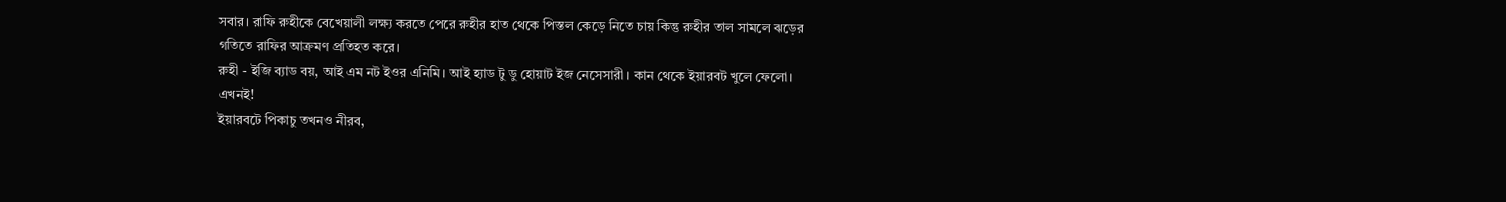সবার। রাফি রুহীকে বেখেয়ালী লক্ষ্য করতে পেরে রুহীর হাত থেকে পিস্তল কেড়ে নিতে চায় কিন্তু রুহীর তাল সামলে ঝড়ের গতিতে রাফির আক্রমণ প্রতিহত করে।
রুহী - ইজি ব্যাড বয়, আই এম নট ইওর এনিমি। আই হ্যাড টু ডু হোয়াট ইজ নেসেসারী। কান থেকে ইয়ারবট খুলে ফেলো। এখনই!
ইয়ারবটে পিকাচু তখনও নীরব,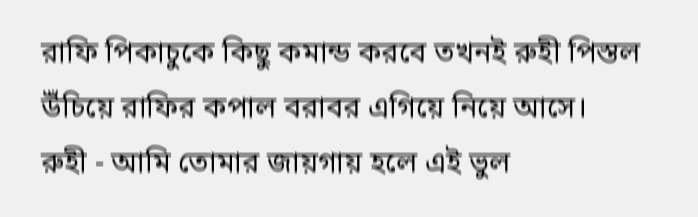রাফি পিকাচুকে কিছু কমান্ড করবে তখনই রুহী পিস্তল উঁচিয়ে রাফির কপাল বরাবর এগিয়ে নিয়ে আসে।
রুহী - আমি তোমার জায়গায় হলে এই ভুল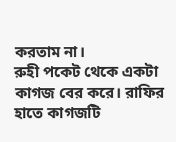করতাম না।
রুহী পকেট থেকে একটা কাগজ বের করে। রাফির হাতে কাগজটি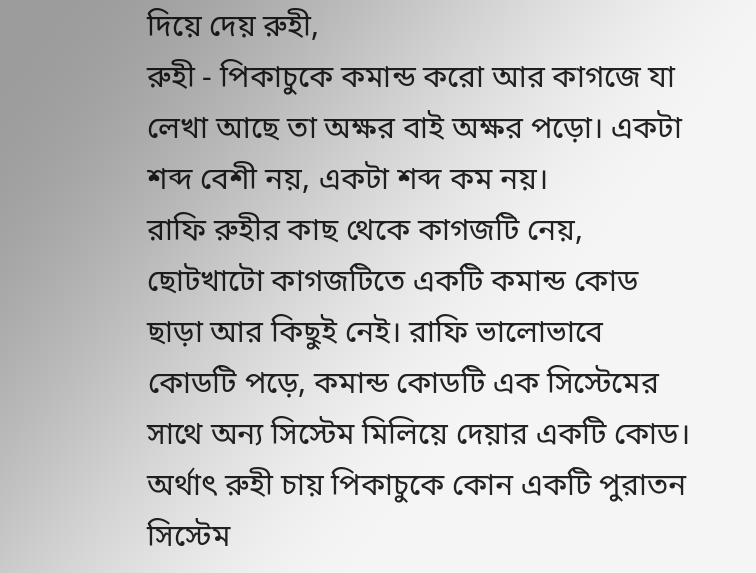দিয়ে দেয় রুহী,
রুহী - পিকাচুকে কমান্ড করো আর কাগজে যা লেখা আছে তা অক্ষর বাই অক্ষর পড়ো। একটা শব্দ বেশী নয়, একটা শব্দ কম নয়।
রাফি রুহীর কাছ থেকে কাগজটি নেয়, ছোটখাটো কাগজটিতে একটি কমান্ড কোড ছাড়া আর কিছুই নেই। রাফি ভালোভাবে কোডটি পড়ে, কমান্ড কোডটি এক সিস্টেমের সাথে অন্য সিস্টেম মিলিয়ে দেয়ার একটি কোড। অর্থাৎ রুহী চায় পিকাচুকে কোন একটি পুরাতন সিস্টেম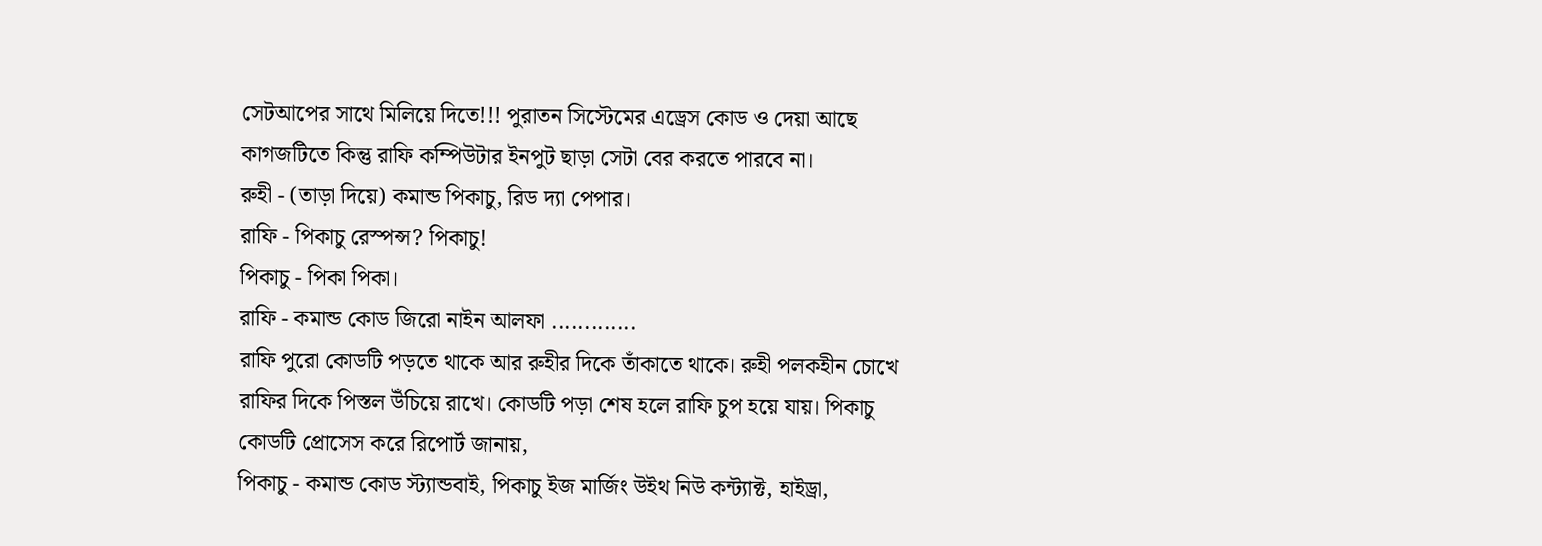সেটআপের সাথে মিলিয়ে দিতে!!! পুরাতন সিস্টেমের এড্রেস কোড ও দেয়া আছে কাগজটিতে কিন্তু রাফি কম্পিউটার ইনপুট ছাড়া সেটা বের করতে পারবে না।
রুহী - (তাড়া দিয়ে) কমান্ড পিকাচু, রিড দ্যা পেপার।
রাফি - পিকাচু রেস্পন্স? পিকাচু!
পিকাচু - পিকা পিকা।
রাফি - কমান্ড কোড জিরো নাইন আলফা .............
রাফি পুরো কোডটি পড়তে থাকে আর রুহীর দিকে তাঁকাতে থাকে। রুহী পলকহীন চোখে রাফির দিকে পিস্তল উঁচিয়ে রাখে। কোডটি পড়া শেষ হলে রাফি চুপ হয়ে যায়। পিকাচু কোডটি প্রোসেস করে রিপোর্ট জানায়,
পিকাচু - কমান্ড কোড স্ট্যান্ডবাই, পিকাচু ইজ মার্জিং উইথ নিউ কন্ট্যাক্ট, হাইড্রা,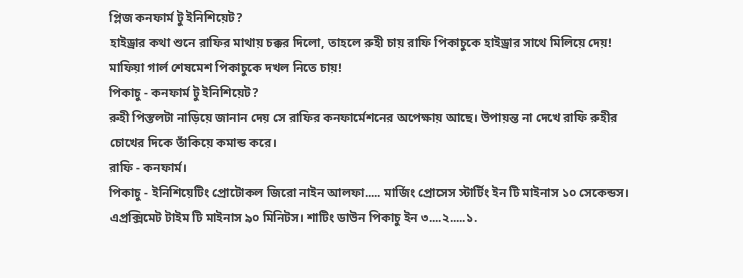প্লিজ কনফার্ম টু ইনিশিয়েট?
হাইড্রার কথা শুনে রাফির মাথায় চক্কর দিলো, তাহলে রুহী চায় রাফি পিকাচুকে হাইড্রার সাথে মিলিয়ে দেয়! মাফিয়া গার্ল শেষমেশ পিকাচুকে দখল নিতে চায়!
পিকাচু - কনফার্ম টু ইনিশিয়েট?
রুহী পিস্তলটা নাড়িয়ে জানান দেয় সে রাফির কনফার্মেশনের অপেক্ষায় আছে। উপায়ন্ত না দেখে রাফি রুহীর চোখের দিকে তাঁকিয়ে কমান্ড করে।
রাফি - কনফার্ম।
পিকাচু - ইনিশিয়েটিং প্রোটোকল জিরো নাইন আলফা..... মার্জিং প্রোসেস স্টার্টিং ইন টি মাইনাস ১০ সেকেন্ডস। এপ্রক্সিমেট টাইম টি মাইনাস ৯০ মিনিটস। শাটিং ডাউন পিকাচু ইন ৩....২.....১.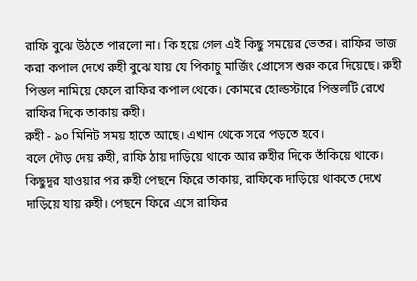রাফি বুঝে উঠতে পারলো না। কি হয়ে গেল এই কিছু সময়ের ভেতর। রাফির ভাজ করা কপাল দেখে রুহী বুঝে যায় যে পিকাচু মার্জিং প্রোসেস শুরু করে দিয়েছে। রুহী পিস্তল নামিয়ে ফেলে রাফির কপাল থেকে। কোমরে হোল্ডস্টারে পিস্তলটি রেখে রাফির দিকে তাকায় রুহী।
রুহী - ৯০ মিনিট সময় হাতে আছে। এখান থেকে সরে পড়তে হবে।
বলে দৌড় দেয় রুহী, রাফি ঠায় দাড়িয়ে থাকে আর রুহীর দিকে তাঁকিয়ে থাকে। কিছুদূর যাওয়ার পর রুহী পেছনে ফিরে তাকায়, রাফিকে দাড়িয়ে থাকতে দেখে দাড়িয়ে যায় রুহী। পেছনে ফিরে এসে রাফির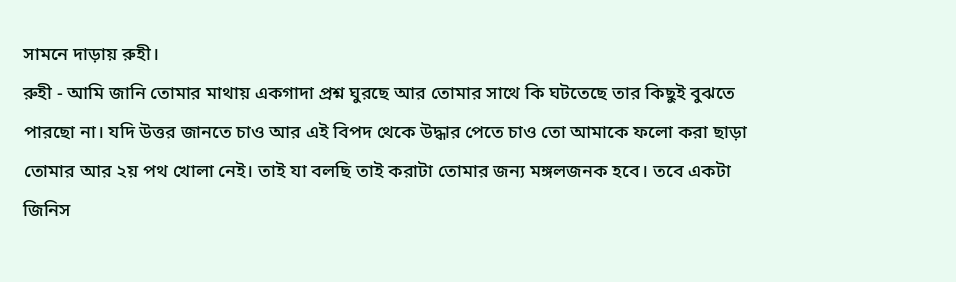সামনে দাড়ায় রুহী।
রুহী - আমি জানি তোমার মাথায় একগাদা প্রশ্ন ঘুরছে আর তোমার সাথে কি ঘটতেছে তার কিছুই বুঝতে পারছো না। যদি উত্তর জানতে চাও আর এই বিপদ থেকে উদ্ধার পেতে চাও তো আমাকে ফলো করা ছাড়া তোমার আর ২য় পথ খোলা নেই। তাই যা বলছি তাই করাটা তোমার জন্য মঙ্গলজনক হবে। তবে একটা জিনিস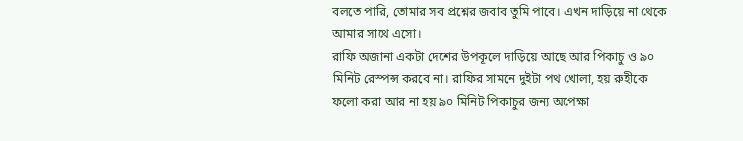বলতে পারি, তোমার সব প্রশ্নের জবাব তুমি পাবে। এখন দাড়িয়ে না থেকে আমার সাথে এসো।
রাফি অজানা একটা দেশের উপকূলে দাড়িয়ে আছে আর পিকাচু ও ৯০ মিনিট রেস্পন্স করবে না। রাফির সামনে দুইটা পথ খোলা, হয় রুহীকে ফলো করা আর না হয় ৯০ মিনিট পিকাচুর জন্য অপেক্ষা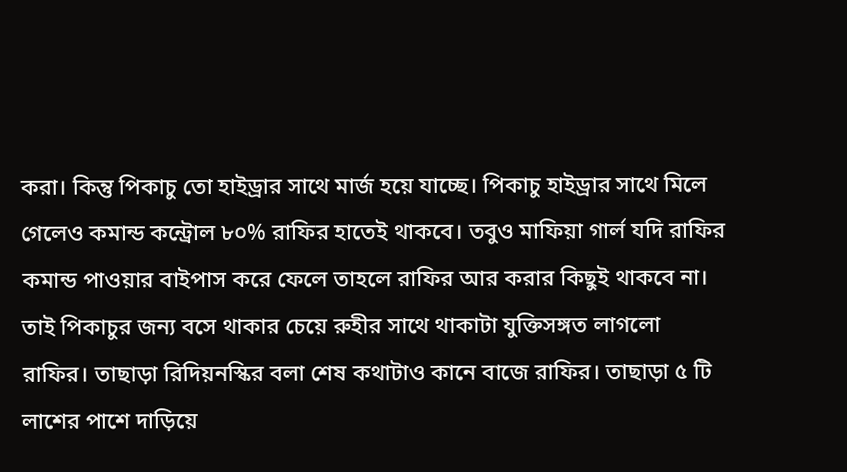করা। কিন্তু পিকাচু তো হাইড্রার সাথে মার্জ হয়ে যাচ্ছে। পিকাচু হাইড্রার সাথে মিলে গেলেও কমান্ড কন্ট্রোল ৮০% রাফির হাতেই থাকবে। তবুও মাফিয়া গার্ল যদি রাফির কমান্ড পাওয়ার বাইপাস করে ফেলে তাহলে রাফির আর করার কিছুই থাকবে না। তাই পিকাচুর জন্য বসে থাকার চেয়ে রুহীর সাথে থাকাটা যুক্তিসঙ্গত লাগলো রাফির। তাছাড়া রিদিয়নস্কির বলা শেষ কথাটাও কানে বাজে রাফির। তাছাড়া ৫ টি লাশের পাশে দাড়িয়ে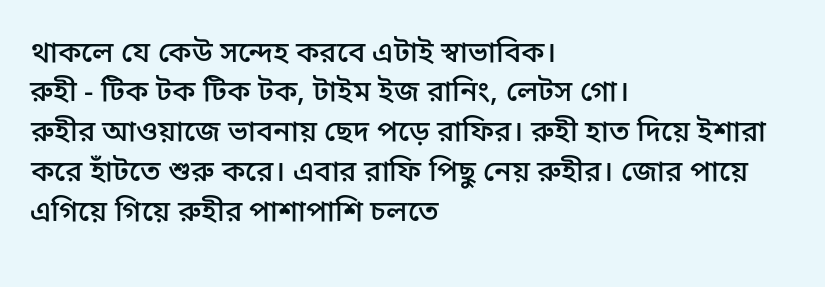থাকলে যে কেউ সন্দেহ করবে এটাই স্বাভাবিক।
রুহী - টিক টক টিক টক, টাইম ইজ রানিং, লেটস গো।
রুহীর আওয়াজে ভাবনায় ছেদ পড়ে রাফির। রুহী হাত দিয়ে ইশারা করে হাঁটতে শুরু করে। এবার রাফি পিছু নেয় রুহীর। জোর পায়ে এগিয়ে গিয়ে রুহীর পাশাপাশি চলতে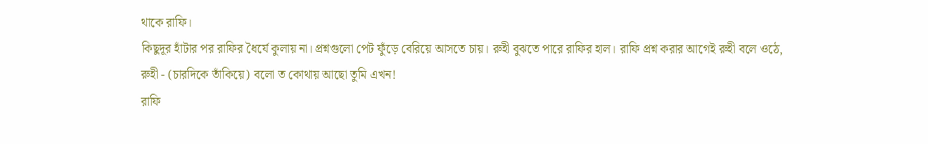থাকে রাফি।
কিছুদূর হাঁটার পর রাফির ধৈর্যে কুলায় না। প্রশ্নগুলো পেট ফুঁড়ে বেরিয়ে আসতে চায়। রুহী বুঝতে পারে রাফির হাল। রাফি প্রশ্ন করার আগেই রুহী বলে ওঠে,
রুহী - (চারদিকে তাঁকিয়ে) বলো ত কোথায় আছো তুমি এখন!
রাফি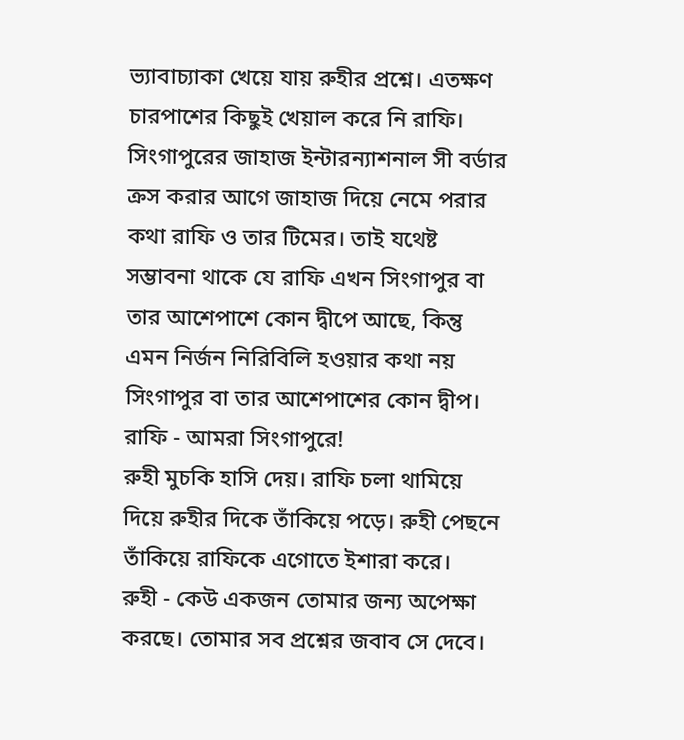ভ্যাবাচ্যাকা খেয়ে যায় রুহীর প্রশ্নে। এতক্ষণ চারপাশের কিছুই খেয়াল করে নি রাফি। সিংগাপুরের জাহাজ ইন্টারন্যাশনাল সী বর্ডার ক্রস করার আগে জাহাজ দিয়ে নেমে পরার কথা রাফি ও তার টিমের। তাই যথেষ্ট সম্ভাবনা থাকে যে রাফি এখন সিংগাপুর বা তার আশেপাশে কোন দ্বীপে আছে, কিন্তু এমন নির্জন নিরিবিলি হওয়ার কথা নয় সিংগাপুর বা তার আশেপাশের কোন দ্বীপ।
রাফি - আমরা সিংগাপুরে!
রুহী মুচকি হাসি দেয়। রাফি চলা থামিয়ে দিয়ে রুহীর দিকে তাঁকিয়ে পড়ে। রুহী পেছনে তাঁকিয়ে রাফিকে এগোতে ইশারা করে।
রুহী - কেউ একজন তোমার জন্য অপেক্ষা করছে। তোমার সব প্রশ্নের জবাব সে দেবে।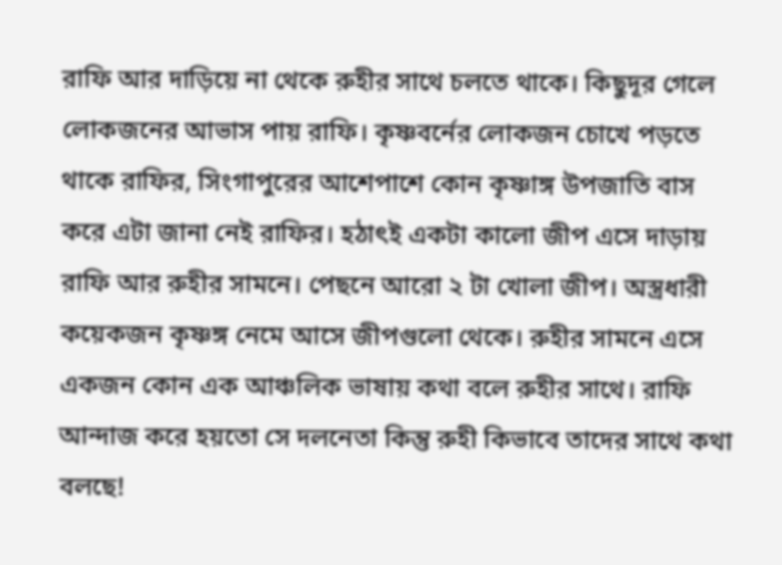রাফি আর দাড়িয়ে না থেকে রুহীর সাথে চলতে থাকে। কিছুদূর গেলে লোকজনের আভাস পায় রাফি। কৃষ্ণবর্নের লোকজন চোখে পড়তে থাকে রাফির, সিংগাপুরের আশেপাশে কোন কৃষ্ণাঙ্গ উপজাতি বাস করে এটা জানা নেই রাফির। হঠাৎই একটা কালো জীপ এসে দাড়ায় রাফি আর রুহীর সামনে। পেছনে আরো ২ টা খোলা জীপ। অস্ত্রধারী কয়েকজন কৃষ্ণঙ্গ নেমে আসে জীপগুলো থেকে। রুহীর সামনে এসে একজন কোন এক আঞ্চলিক ভাষায় কথা বলে রুহীর সাথে। রাফি আন্দাজ করে হয়তো সে দলনেতা কিন্তু রুহী কিভাবে তাদের সাথে কথা বলছে!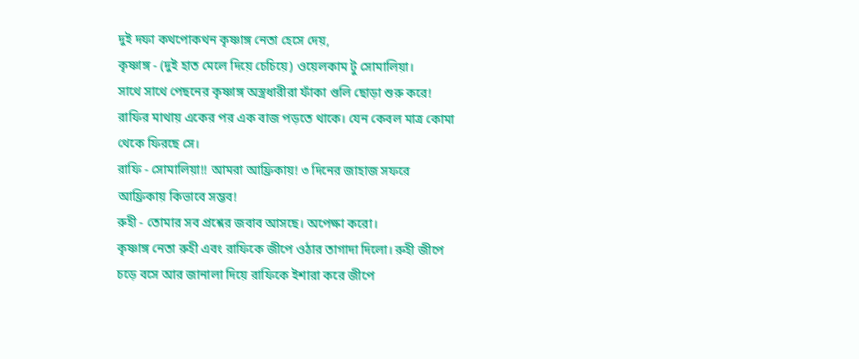দুই দফা কথপোকথন কৃষ্ণাঙ্গ নেতা হেসে দেয়,
কৃষ্ণাঙ্গ - (দুই হাত মেলে দিয়ে চেচিয়ে) ওয়েলকাম টু সোমালিয়া।
সাথে সাথে পেছনের কৃষ্ণাঙ্গ অস্ত্রধারীরা ফাঁকা গুলি ছোড়া শুরু করে!
রাফির মাথায় একের পর এক বাজ পড়তে থাকে। যেন কেবল মাত্র কোমা থেকে ফিরছে সে।
রাফি - সোমালিয়া!! আমরা আফ্রিকায়! ৩ দিনের জাহাজ সফরে আফ্রিকায় কিভাবে সম্ভব!
রুহী - তোমার সব প্রশ্নের জবাব আসছে। অপেক্ষা করো।
কৃষ্ণাঙ্গ নেতা রুহী এবং রাফিকে জীপে ওঠার তাগাদা দিলো। রুহী জীপে চড়ে বসে আর জানালা দিয়ে রাফিকে ইশারা করে জীপে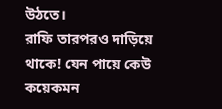উঠতে।
রাফি তারপরও দাড়িয়ে থাকে! যেন পায়ে কেউ কয়েকমন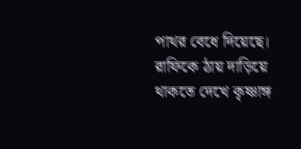পাথর বেধে দিয়েছে। রাফিকে ঠায় দাড়িয়ে থাকতে দেখে কৃষ্ণাঙ্গ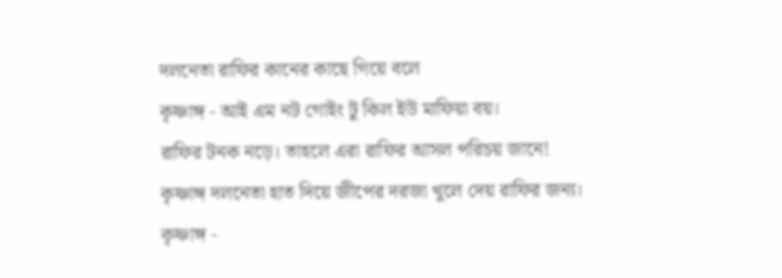দলনেতা রাফির কানের কাছে গিয়ে বলে
কৃষ্ণাঙ্গ - আই এম নট গোইং টু কিল ইউ মাফিয়া বয়।
রাফির টনক নড়ে। তাহলে এরা রাফির আসল পরিচয় জানে!
কৃষ্ণাঙ্গ দলনেতা হাত দিয়ে জীপের দরজা খুলে দেয় রাফির জন্য।
কৃষ্ণাঙ্গ -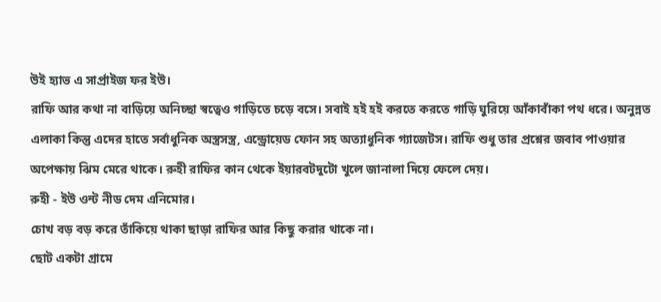উই হ্যাভ এ সার্প্রাইজ ফর ইউ।
রাফি আর কথা না বাড়িয়ে অনিচ্ছা স্বত্বেও গাড়িতে চড়ে বসে। সবাই হই হই করতে করতে গাড়ি ঘুরিয়ে আঁকাবাঁকা পথ ধরে। অনুন্নত এলাকা কিন্তু এদের হাতে সর্বাধুনিক অস্ত্রসস্ত্র, এন্ড্রোয়েড ফোন সহ অত্যাধুনিক গ্যাজেটস। রাফি শুধু তার প্রশ্নের জবাব পাওয়ার অপেক্ষায় ঝিম মেরে থাকে। রুহী রাফির কান থেকে ইয়ারবটদুটো খুলে জানালা দিয়ে ফেলে দেয়।
রুহী - ইউ ওন্ট নীড দেম এনিমোর।
চোখ বড় বড় করে তাঁকিয়ে থাকা ছাড়া রাফির আর কিছু করার থাকে না।
ছোট একটা গ্রামে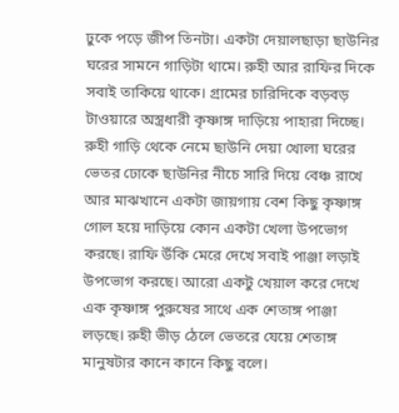ঢুকে পড়ে জীপ তিনটা। একটা দেয়ালছাড়া ছাউনির ঘরের সামনে গাড়িটা থামে। রুহী আর রাফির দিকে সবাই তাকিয়ে থাকে। গ্রামের চারিদিকে বড়বড় টাওয়ারে অস্ত্রধারী কৃষ্ণাঙ্গ দাড়িয়ে পাহারা দিচ্ছে। রুহী গাড়ি থেকে নেমে ছাউনি দেয়া খোলা ঘরের ভেতর ঢোকে ছাউনির নীচে সারি দিয়ে বেঞ্চ রাখে আর মাঝখানে একটা জায়গায় বেশ কিছু কৃষ্ণাঙ্গ গোল হয়ে দাড়িয়ে কোন একটা খেলা উপভোগ করছে। রাফি উঁকি মেরে দেখে সবাই পাঞ্জা লড়াই উপভোগ করছে। আরো একটু খেয়াল করে দেখে এক কৃষ্ণাঙ্গ পুরুষের সাথে এক শেতাঙ্গ পাঞ্জা লড়ছে। রুহী ভীড় ঠেলে ভেতরে যেয়ে শেতাঙ্গ মানুষটার কানে কানে কিছু বলে।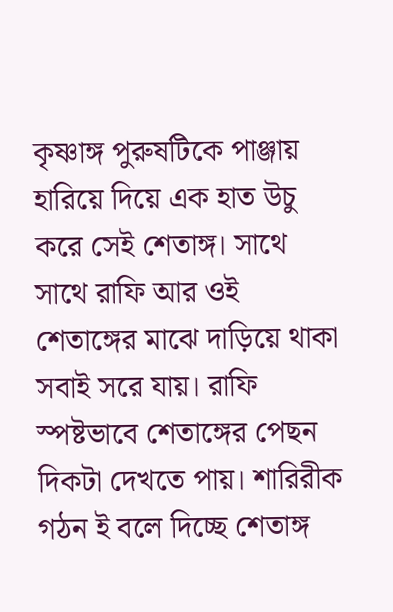কৃষ্ণাঙ্গ পুরুষটিকে পাঞ্জায় হারিয়ে দিয়ে এক হাত উচু করে সেই শেতাঙ্গ। সাথে সাথে রাফি আর ওই শেতাঙ্গের মাঝে দাড়িয়ে থাকা সবাই সরে যায়। রাফি স্পষ্টভাবে শেতাঙ্গের পেছন দিকটা দেখতে পায়। শারিরীক গঠন ই বলে দিচ্ছে শেতাঙ্গ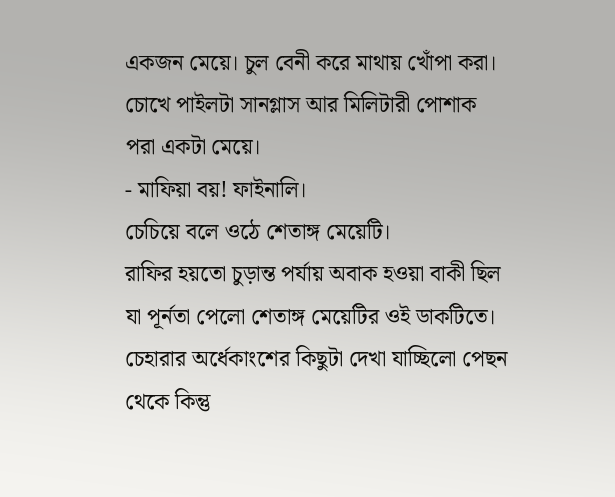একজন মেয়ে। চুল বেনী করে মাথায় খোঁপা করা। চোখে পাইলটা সানগ্লাস আর মিলিটারী পোশাক পরা একটা মেয়ে।
- মাফিয়া বয়! ফাইনালি।
চেচিয়ে বলে ওঠে শেতাঙ্গ মেয়েটি।
রাফির হয়তো চুড়ান্ত পর্যায় অবাক হওয়া বাকী ছিল যা পূর্নতা পেলো শেতাঙ্গ মেয়েটির ওই ডাকটিতে। চেহারার অর্ধেকাংশের কিছুটা দেখা যাচ্ছিলো পেছন থেকে কিন্তু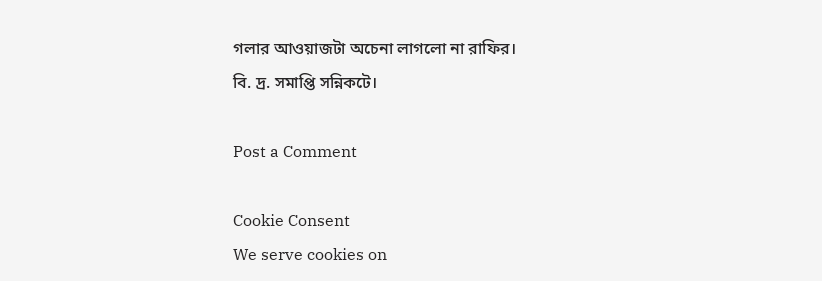গলার আওয়াজটা অচেনা লাগলো না রাফির।
বি. দ্র. সমাপ্তি সন্নিকটে।

Post a Comment

Cookie Consent
We serve cookies on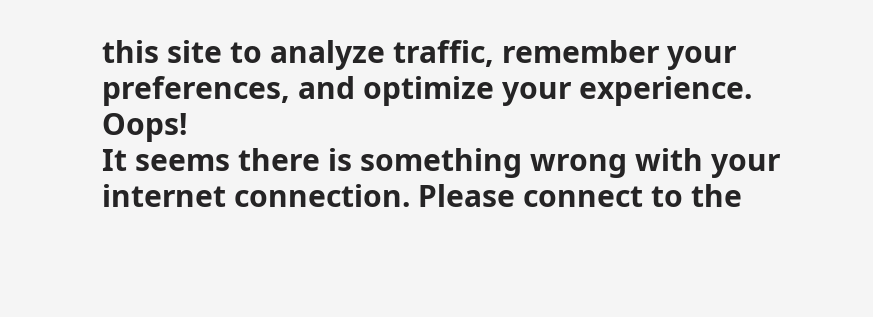this site to analyze traffic, remember your preferences, and optimize your experience.
Oops!
It seems there is something wrong with your internet connection. Please connect to the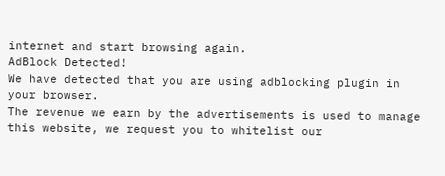internet and start browsing again.
AdBlock Detected!
We have detected that you are using adblocking plugin in your browser.
The revenue we earn by the advertisements is used to manage this website, we request you to whitelist our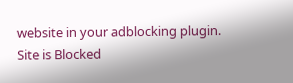website in your adblocking plugin.
Site is Blocked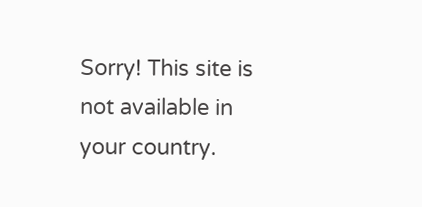Sorry! This site is not available in your country.